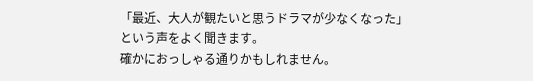「最近、大人が観たいと思うドラマが少なくなった」
という声をよく聞きます。
確かにおっしゃる通りかもしれません。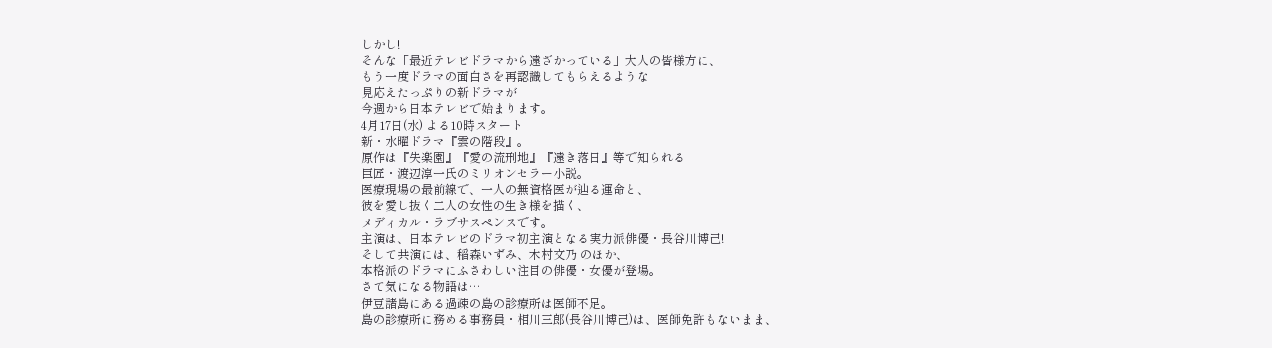しかし!
そんな「最近テレビドラマから遠ざかっている」大人の皆様方に、
もう一度ドラマの面白さを再認識してもらえるような
見応えたっぷりの新ドラマが
今週から日本テレビで始まります。
4月17日(水) よる10時スタート
新・水曜ドラマ『雲の階段』。
原作は『失楽園』『愛の流刑地』『遠き落日』等で知られる
巨匠・渡辺淳一氏のミリオンセラー小説。
医療現場の最前線で、一人の無資格医が辿る運命と、
彼を愛し抜く二人の女性の生き様を描く、
メディカル・ラブサスペンスです。
主演は、日本テレビのドラマ初主演となる実力派俳優・長谷川博己!
そして共演には、稲森いずみ、木村文乃 のほか、
本格派のドラマにふさわしい注目の俳優・女優が登場。
さて気になる物語は…
伊豆諸島にある過疎の島の診療所は医師不足。
島の診療所に務める事務員・相川三郎(長谷川博己)は、医師免許もないまま、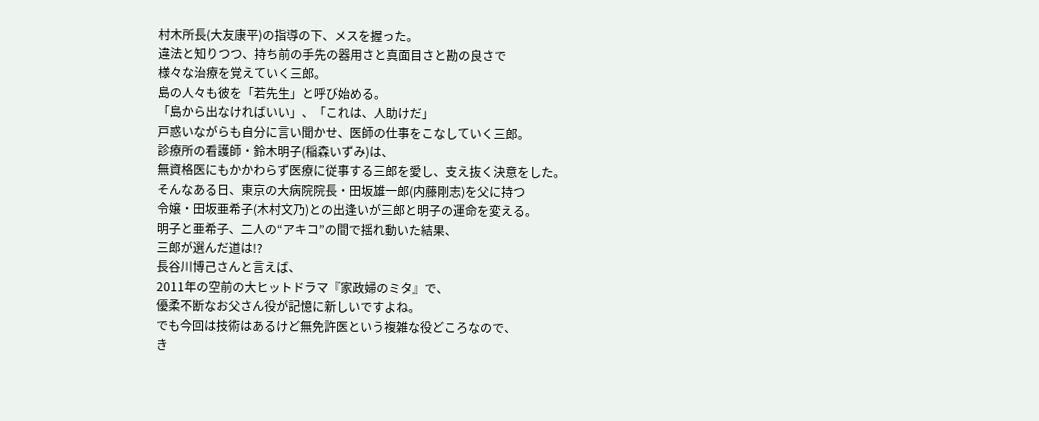村木所長(大友康平)の指導の下、メスを握った。
違法と知りつつ、持ち前の手先の器用さと真面目さと勘の良さで
様々な治療を覚えていく三郎。
島の人々も彼を「若先生」と呼び始める。
「島から出なければいい」、「これは、人助けだ」
戸惑いながらも自分に言い聞かせ、医師の仕事をこなしていく三郎。
診療所の看護師・鈴木明子(稲森いずみ)は、
無資格医にもかかわらず医療に従事する三郎を愛し、支え抜く決意をした。
そんなある日、東京の大病院院長・田坂雄一郎(内藤剛志)を父に持つ
令嬢・田坂亜希子(木村文乃)との出逢いが三郎と明子の運命を変える。
明子と亜希子、二人の“アキコ”の間で揺れ動いた結果、
三郎が選んだ道は!?
長谷川博己さんと言えば、
2011年の空前の大ヒットドラマ『家政婦のミタ』で、
優柔不断なお父さん役が記憶に新しいですよね。
でも今回は技術はあるけど無免許医という複雑な役どころなので、
き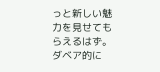っと新しい魅力を見せてもらえるはず。
ダベア的に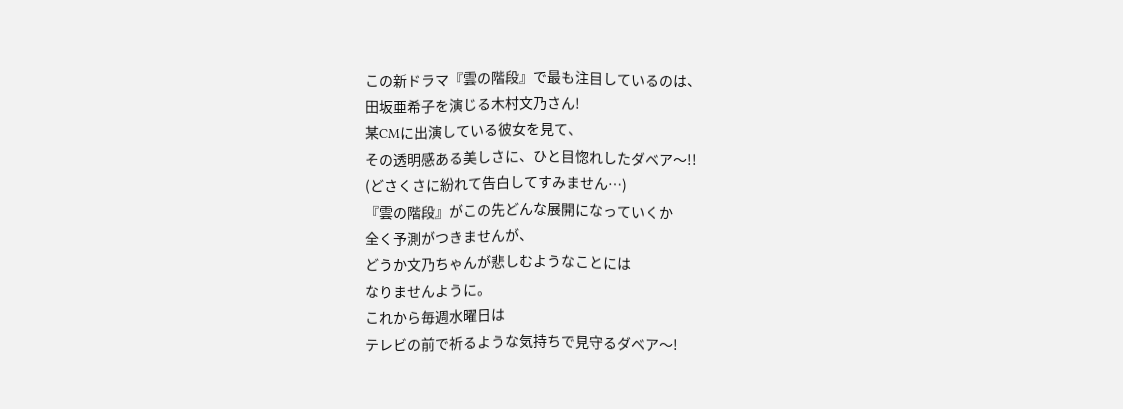この新ドラマ『雲の階段』で最も注目しているのは、
田坂亜希子を演じる木村文乃さん!
某CMに出演している彼女を見て、
その透明感ある美しさに、ひと目惚れしたダベア〜!!
(どさくさに紛れて告白してすみません…)
『雲の階段』がこの先どんな展開になっていくか
全く予測がつきませんが、
どうか文乃ちゃんが悲しむようなことには
なりませんように。
これから毎週水曜日は
テレビの前で祈るような気持ちで見守るダベア〜!